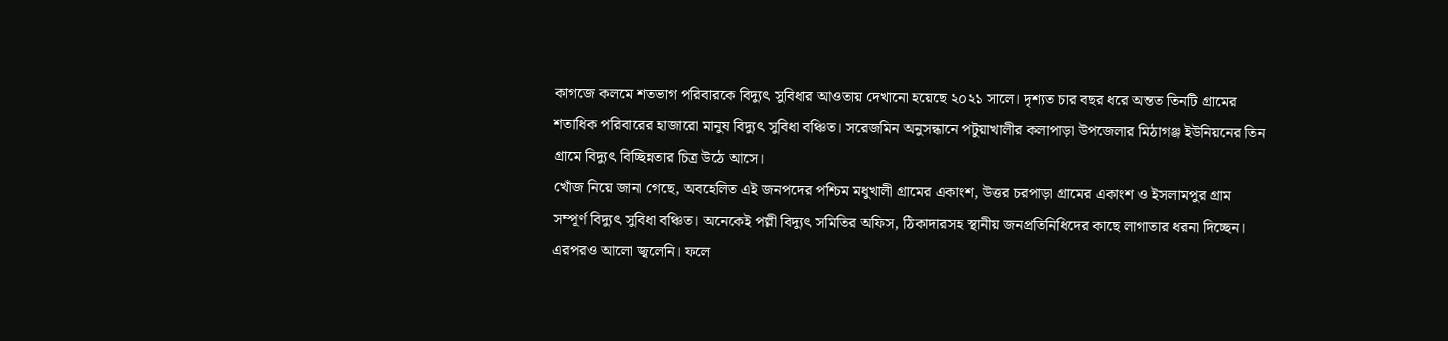কাগজে কলমে শতভাগ পরিবারকে বিদ্যুৎ সুবিধার আওতায় দেখানো হয়েছে ২০২১ সালে। দৃশ্যত চার বছর ধরে অন্তত তিনটি গ্রামের শতাধিক পরিবারের হাজারো মানুষ বিদ্যুৎ সুবিধা বঞ্চিত। সরেজমিন অনুসন্ধানে পটুয়াখালীর কলাপাড়া উপজেলার মিঠাগঞ্জ ইউনিয়নের তিন গ্রামে বিদ্যুৎ বিচ্ছিন্নতার চিত্র উঠে আসে।
খোঁজ নিয়ে জানা গেছে, অবহেলিত এই জনপদের পশ্চিম মধুখালী গ্রামের একাংশ, উত্তর চরপাড়া গ্রামের একাংশ ও ইসলামপুর গ্রাম সম্পূর্ণ বিদ্যুৎ সুবিধা বঞ্চিত। অনেকেই পল্লী বিদ্যুৎ সমিতির অফিস, ঠিকাদারসহ স্থানীয় জনপ্রতিনিধিদের কাছে লাগাতার ধরনা দিচ্ছেন। এরপরও আলো জ্বলেনি। ফলে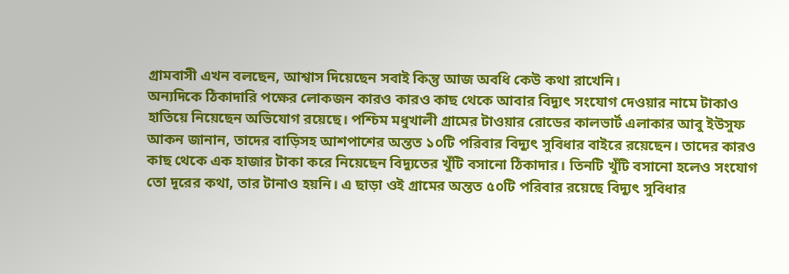গ্রামবাসী এখন বলছেন, আশ্বাস দিয়েছেন সবাই কিন্তু আজ অবধি কেউ কথা রাখেনি।
অন্যদিকে ঠিকাদারি পক্ষের লোকজন কারও কারও কাছ থেকে আবার বিদ্যুৎ সংযোগ দেওয়ার নামে টাকাও হাতিয়ে নিয়েছেন অভিযোগ রয়েছে। পশ্চিম মধুখালী গ্রামের টাওয়ার রোডের কালভার্ট এলাকার আবু ইউসুফ আকন জানান, তাদের বাড়িসহ আশপাশের অন্তত ১০টি পরিবার বিদ্যুৎ সুবিধার বাইরে রয়েছেন। তাদের কারও কাছ থেকে এক হাজার টাকা করে নিয়েছেন বিদ্যুতের খুঁটি বসানো ঠিকাদার। তিনটি খুঁটি বসানো হলেও সংযোগ তো দূরের কথা, তার টানাও হয়নি। এ ছাড়া ওই গ্রামের অন্তত ৫০টি পরিবার রয়েছে বিদ্যুৎ সুবিধার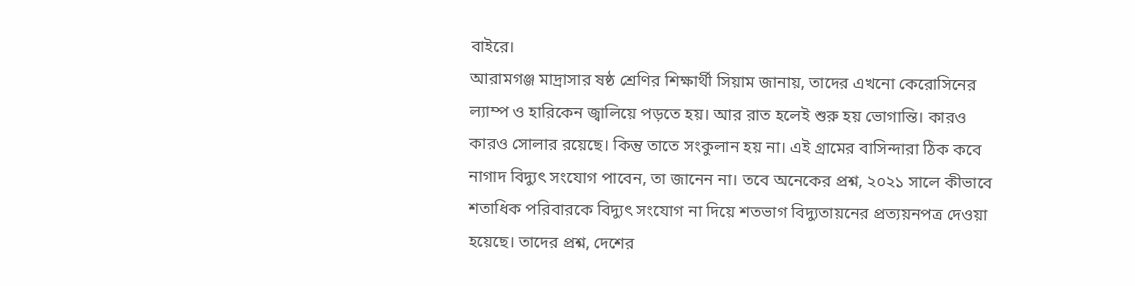বাইরে।
আরামগঞ্জ মাদ্রাসার ষষ্ঠ শ্রেণির শিক্ষার্থী সিয়াম জানায়, তাদের এখনো কেরোসিনের ল্যাম্প ও হারিকেন জ্বালিয়ে পড়তে হয়। আর রাত হলেই শুরু হয় ভোগান্তি। কারও কারও সোলার রয়েছে। কিন্তু তাতে সংকুলান হয় না। এই গ্রামের বাসিন্দারা ঠিক কবে নাগাদ বিদ্যুৎ সংযোগ পাবেন, তা জানেন না। তবে অনেকের প্রশ্ন, ২০২১ সালে কীভাবে শতাধিক পরিবারকে বিদ্যুৎ সংযোগ না দিয়ে শতভাগ বিদ্যুতায়নের প্রত্যয়নপত্র দেওয়া হয়েছে। তাদের প্রশ্ন, দেশের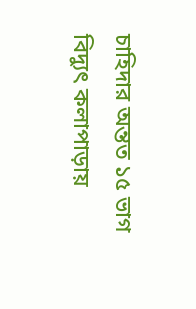চাহিদার অন্তত ১৫ ভাগ বিদ্যুৎ কলাপাড়ায়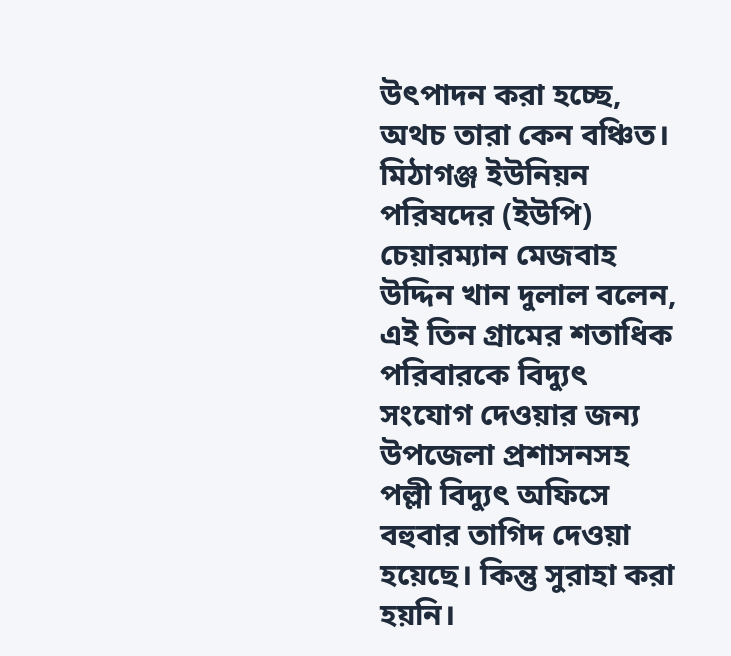উৎপাদন করা হচ্ছে, অথচ তারা কেন বঞ্চিত।
মিঠাগঞ্জ ইউনিয়ন পরিষদের (ইউপি) চেয়ারম্যান মেজবাহ উদ্দিন খান দুলাল বলেন, এই তিন গ্রামের শতাধিক পরিবারকে বিদ্যুৎ সংযোগ দেওয়ার জন্য উপজেলা প্রশাসনসহ পল্লী বিদ্যুৎ অফিসে বহুবার তাগিদ দেওয়া হয়েছে। কিন্তু সুরাহা করা হয়নি।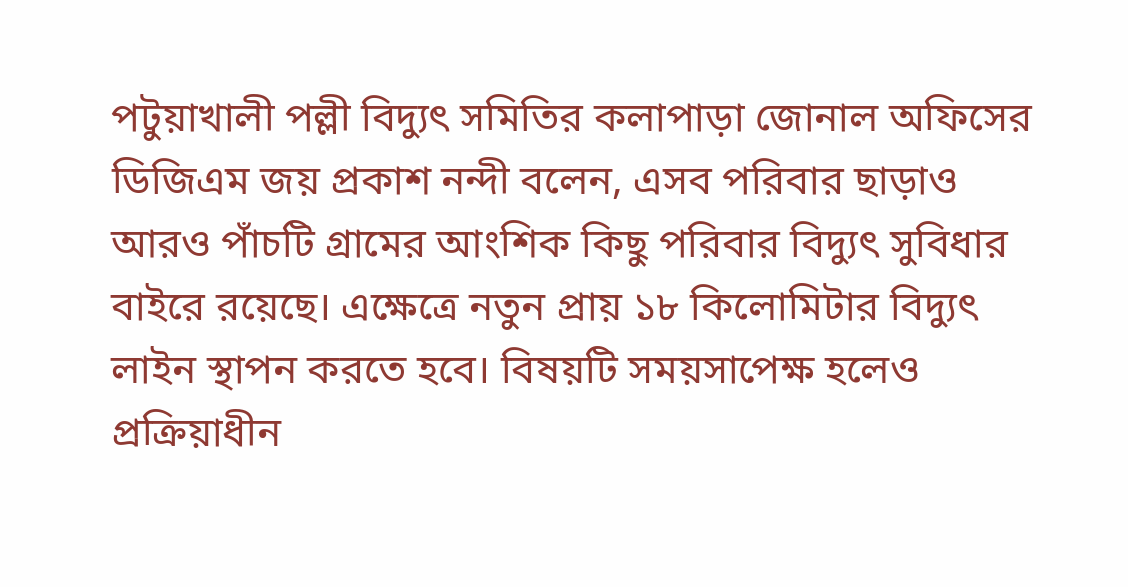পটুয়াখালী পল্লী বিদ্যুৎ সমিতির কলাপাড়া জোনাল অফিসের ডিজিএম জয় প্রকাশ নন্দী বলেন, এসব পরিবার ছাড়াও আরও পাঁচটি গ্রামের আংশিক কিছু পরিবার বিদ্যুৎ সুবিধার বাইরে রয়েছে। এক্ষেত্রে নতুন প্রায় ১৮ কিলোমিটার বিদ্যুৎ লাইন স্থাপন করতে হবে। বিষয়টি সময়সাপেক্ষ হলেও প্রক্রিয়াধীন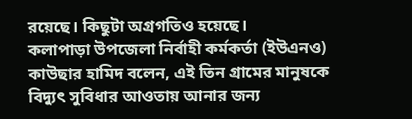রয়েছে। কিছুটা অগ্রগতিও হয়েছে।
কলাপাড়া উপজেলা নির্বাহী কর্মকর্তা (ইউএনও) কাউছার হামিদ বলেন, এই তিন গ্রামের মানুষকে বিদ্যুৎ সুবিধার আওতায় আনার জন্য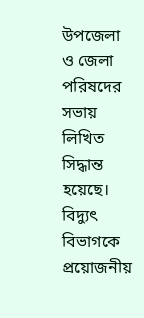উপজেলা ও জেলা পরিষদের সভায় লিখিত সিদ্ধান্ত হয়েছে। বিদ্যুৎ বিভাগকে প্রয়োজনীয়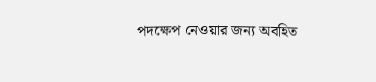পদক্ষেপ নেওয়ার জন্য অবহিত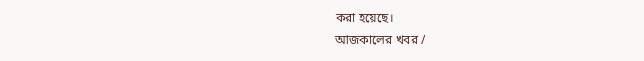করা হয়েছে।
আজকালের খবর /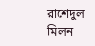রাশেদুল মিলন